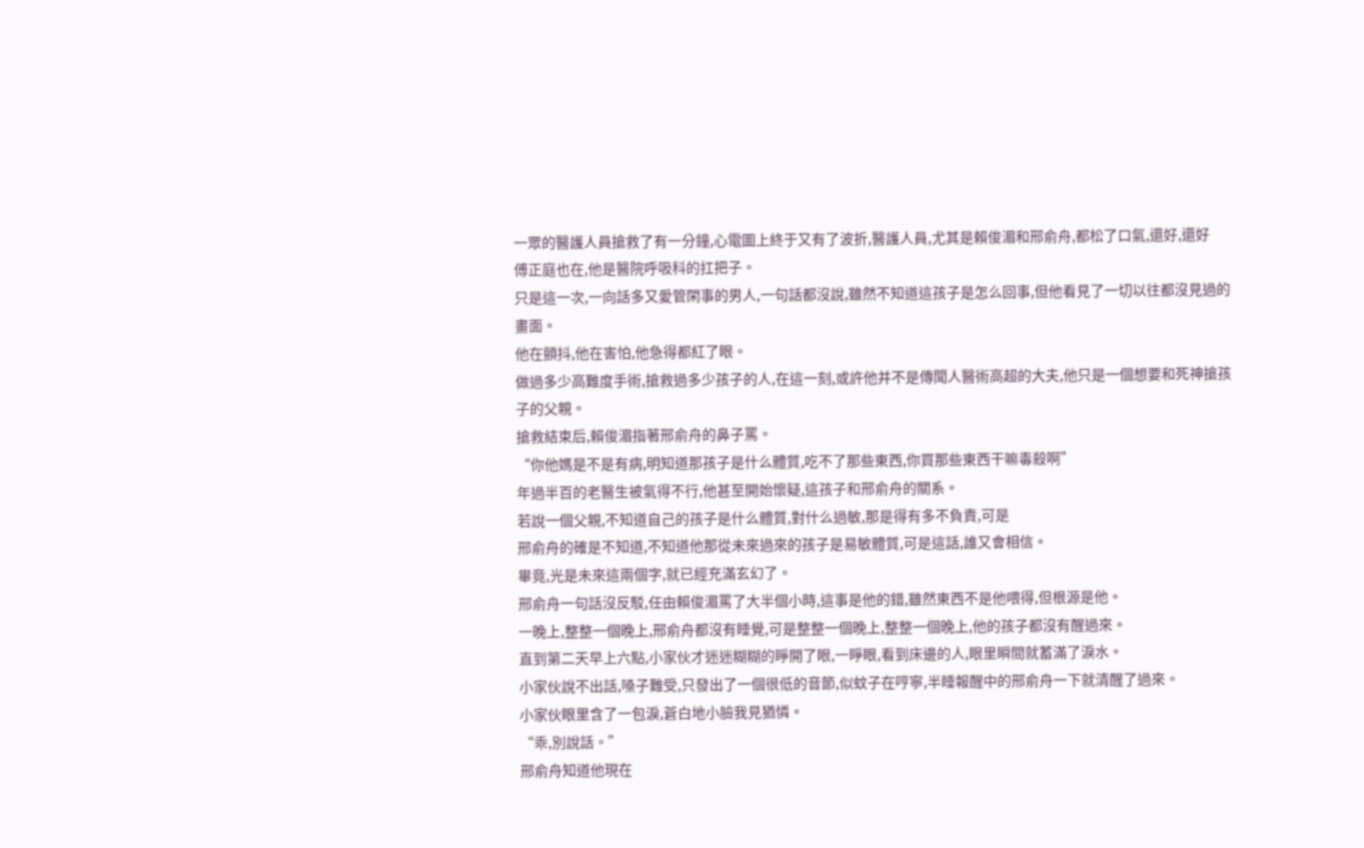一眾的醫護人員搶救了有一分鐘,心電圖上終于又有了波折,醫護人員,尤其是賴俊湄和邢俞舟,都松了口氣,還好,還好
傅正庭也在,他是醫院呼吸科的扛把子。
只是這一次,一向話多又愛管閑事的男人,一句話都沒說,雖然不知道這孩子是怎么回事,但他看見了一切以往都沒見過的畫面。
他在顫抖,他在害怕,他急得都紅了眼。
做過多少高難度手術,搶救過多少孩子的人,在這一刻,或許他并不是傳聞人醫術高超的大夫,他只是一個想要和死神搶孩子的父親。
搶救結束后,賴俊湄指著邢俞舟的鼻子罵。
“你他媽是不是有病,明知道那孩子是什么體質,吃不了那些東西,你買那些東西干嘛毒殺啊”
年過半百的老醫生被氣得不行,他甚至開始懷疑,這孩子和邢俞舟的關系。
若說一個父親,不知道自己的孩子是什么體質,對什么過敏,那是得有多不負責,可是
邢俞舟的確是不知道,不知道他那從未來過來的孩子是易敏體質,可是這話,誰又會相信。
畢竟,光是未來這兩個字,就已經充滿玄幻了。
邢俞舟一句話沒反駁,任由賴俊湄罵了大半個小時,這事是他的錯,雖然東西不是他喂得,但根源是他。
一晚上,整整一個晚上,邢俞舟都沒有睡覺,可是整整一個晚上,整整一個晚上,他的孩子都沒有醒過來。
直到第二天早上六點,小家伙才迷迷糊糊的睜開了眼,一睜眼,看到床邊的人,眼里瞬間就蓄滿了淚水。
小家伙說不出話,嗓子難受,只發出了一個很低的音節,似蚊子在哼寧,半睡報醒中的邢俞舟一下就清醒了過來。
小家伙眼里含了一包淚,蒼白地小臉我見猶憐。
“乖,別說話。”
邢俞舟知道他現在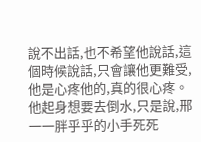說不出話,也不希望他說話,這個時候說話,只會讓他更難受,他是心疼他的,真的很心疼。
他起身想要去倒水,只是說,邢一一胖乎乎的小手死死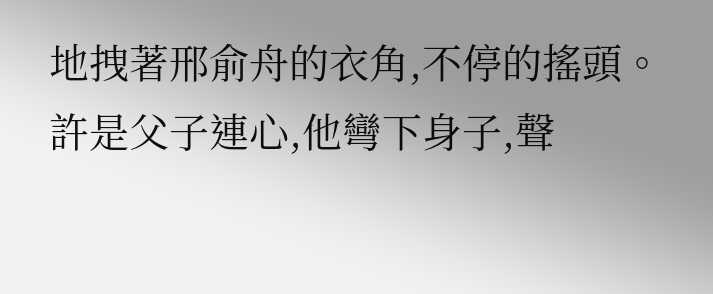地拽著邢俞舟的衣角,不停的搖頭。
許是父子連心,他彎下身子,聲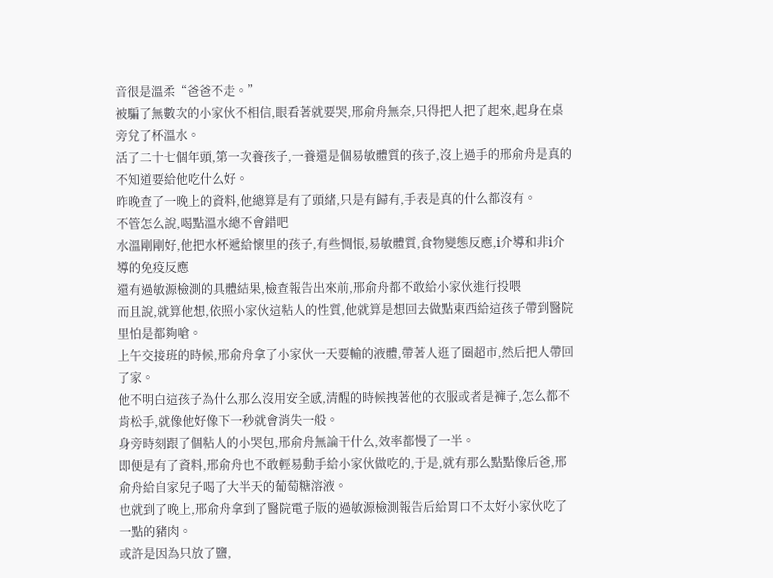音很是溫柔“爸爸不走。”
被騙了無數次的小家伙不相信,眼看著就要哭,邢俞舟無奈,只得把人把了起來,起身在桌旁兌了杯溫水。
活了二十七個年頭,第一次養孩子,一養還是個易敏體質的孩子,沒上過手的邢俞舟是真的不知道要給他吃什么好。
昨晚查了一晚上的資料,他總算是有了頭緒,只是有歸有,手表是真的什么都沒有。
不管怎么說,喝點溫水總不會錯吧
水溫剛剛好,他把水杯遞給懷里的孩子,有些惆悵,易敏體質,食物變態反應,i介導和非i介導的免疫反應
還有過敏源檢測的具體結果,檢查報告出來前,邢俞舟都不敢給小家伙進行投喂
而且說,就算他想,依照小家伙這粘人的性質,他就算是想回去做點東西給這孩子帶到醫院里怕是都夠嗆。
上午交接班的時候,邢俞舟拿了小家伙一天要輸的液體,帶著人逛了圈超市,然后把人帶回了家。
他不明白這孩子為什么那么沒用安全感,清醒的時候拽著他的衣服或者是褲子,怎么都不肯松手,就像他好像下一秒就會消失一般。
身旁時刻跟了個粘人的小哭包,邢俞舟無論干什么,效率都慢了一半。
即便是有了資料,邢俞舟也不敢輕易動手給小家伙做吃的,于是,就有那么點點像后爸,邢俞舟給自家兒子喝了大半天的葡萄糖溶液。
也就到了晚上,邢俞舟拿到了醫院電子版的過敏源檢測報告后給胃口不太好小家伙吃了一點的豬肉。
或許是因為只放了鹽,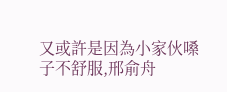又或許是因為小家伙嗓子不舒服,邢俞舟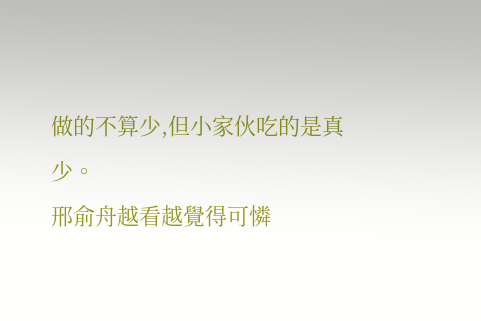做的不算少,但小家伙吃的是真少。
邢俞舟越看越覺得可憐